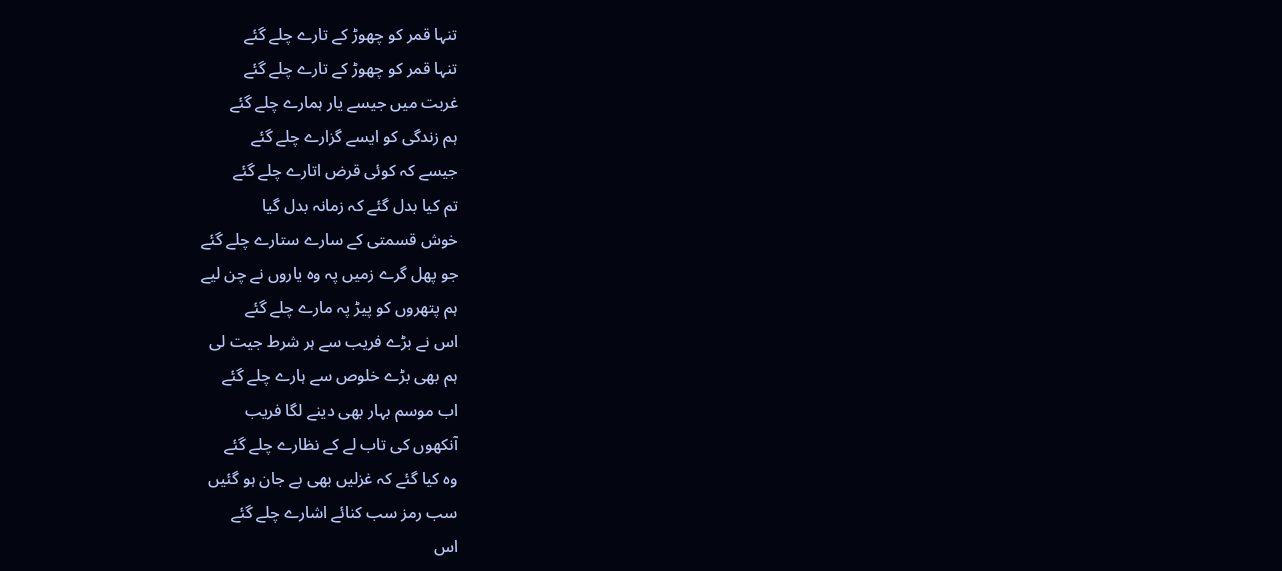تنہا قمر کو چھوڑ کے تارے چلے گئے
تنہا قمر کو چھوڑ کے تارے چلے گئے
غربت میں جیسے یار ہمارے چلے گئے
ہم زندگی کو ایسے گزارے چلے گئے
جیسے کہ کوئی قرض اتارے چلے گئے
تم کیا بدل گئے کہ زمانہ بدل گیا
خوش قسمتی کے سارے ستارے چلے گئے
جو پھل گرے زمیں پہ وہ یاروں نے چن لیے
ہم پتھروں کو پیڑ پہ مارے چلے گئے
اس نے بڑے فریب سے ہر شرط جیت لی
ہم بھی بڑے خلوص سے ہارے چلے گئے
اب موسم بہار بھی دینے لگا فریب
آنکھوں کی تاب لے کے نظارے چلے گئے
وہ کیا گئے کہ غزلیں بھی بے جان ہو گئیں
سب رمز سب کنائے اشارے چلے گئے
اس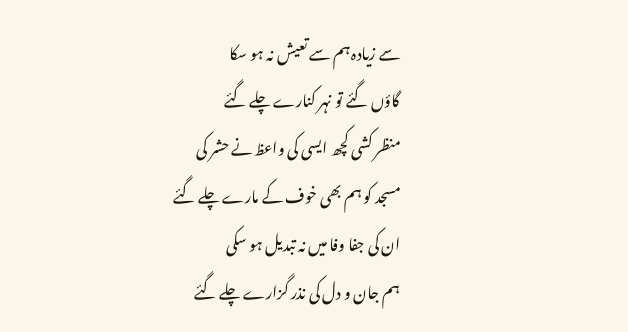سے زیادہ ہم سے تعیش نہ ہو سکا
گاؤں گئے تو نہر کنارے چلے گئے
منظر کشی کچھ ایسی کی واعظ نے حشر کی
مسجد کو ہم بھی خوف کے مارے چلے گئے
ان کی جفا وفا میں نہ تبدیل ہو سکی
ہم جان و دل کی نذر گزارے چلے گئے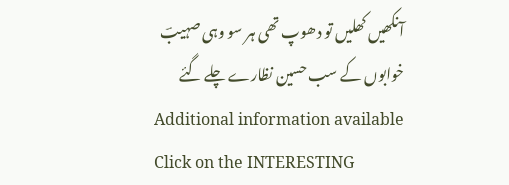آنکھیں کھلیں تو دھوپ تھی ہر سو وہی صہیبؔ
خوابوں کے سب حسین نظارے چلے گئے
Additional information available
Click on the INTERESTING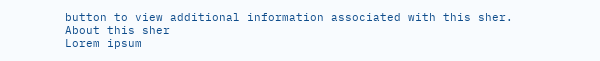button to view additional information associated with this sher.
About this sher
Lorem ipsum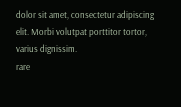dolor sit amet, consectetur adipiscing elit. Morbi volutpat porttitor tortor, varius dignissim.
rare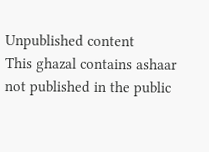Unpublished content
This ghazal contains ashaar not published in the public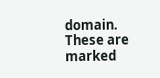domain. These are marked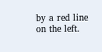by a red line on the left.